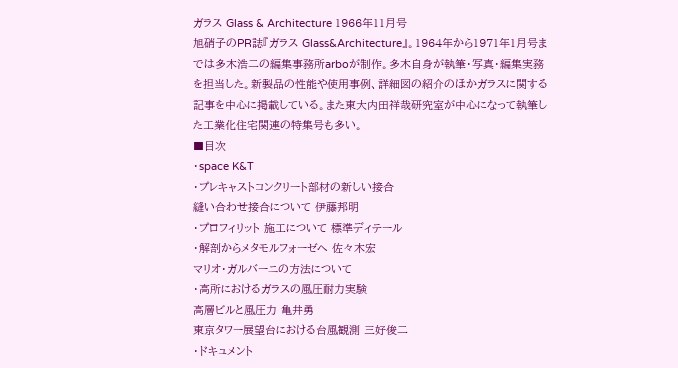ガラス Glass & Architecture 1966年11月号
旭硝子のPR誌『ガラス Glass&Architecture』。1964年から1971年1月号までは多木浩二の編集事務所arboが制作。多木自身が執筆・写真・編集実務を担当した。新製品の性能や使用事例、詳細図の紹介のほかガラスに関する記事を中心に掲載している。また東大内田祥哉研究室が中心になって執筆した工業化住宅関連の特集号も多い。
■目次
・space K&T
・プレキャストコンクリート部材の新しい接合
縫い合わせ接合について 伊藤邦明
・プロフィリット 施工について 標準ディテール
・解剖からメタモルフォーゼへ 佐々木宏
マリオ・ガルバーニの方法について
・高所におけるガラスの風圧耐力実験
高層ビルと風圧力 亀井勇
東京タワー展望台における台風観測 三好俊二
・ドキュメント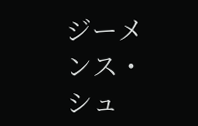ジーメンス・シュ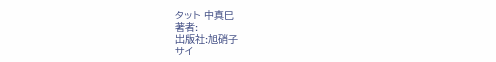タット 中真巳
著者:
出版社:旭硝子
サイ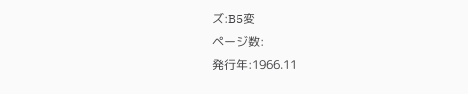ズ:B5変
ページ数:
発行年:1966.11